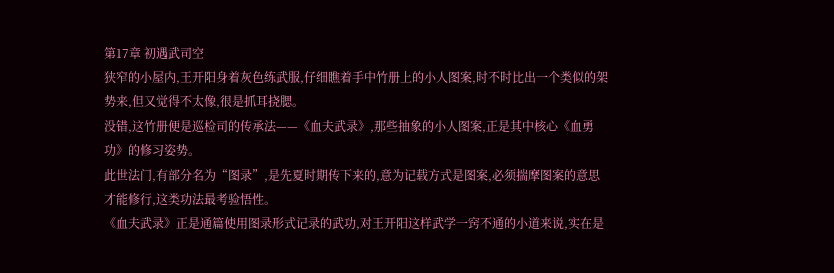第17章 初遇武司空
狭窄的小屋内,王开阳身着灰色练武服,仔细瞧着手中竹册上的小人图案,时不时比出一个类似的架势来,但又觉得不太像,很是抓耳挠腮。
没错,这竹册便是巡检司的传承法——《血夫武录》,那些抽象的小人图案,正是其中核心《血勇功》的修习姿势。
此世法门,有部分名为“图录”,是先夏时期传下来的,意为记载方式是图案,必须揣摩图案的意思才能修行,这类功法最考验悟性。
《血夫武录》正是通篇使用图录形式记录的武功,对王开阳这样武学一窍不通的小道来说,实在是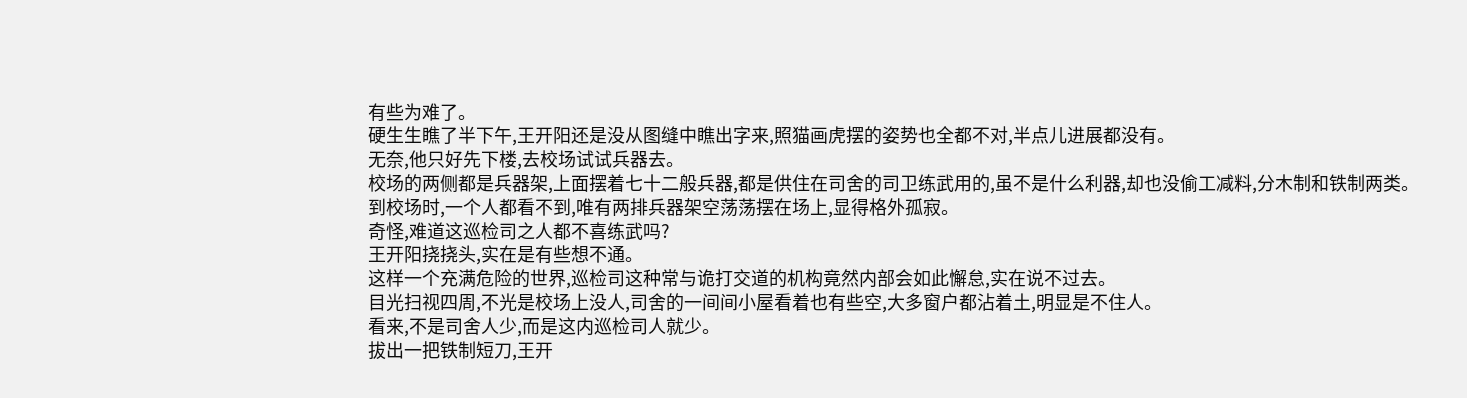有些为难了。
硬生生瞧了半下午,王开阳还是没从图缝中瞧出字来,照猫画虎摆的姿势也全都不对,半点儿进展都没有。
无奈,他只好先下楼,去校场试试兵器去。
校场的两侧都是兵器架,上面摆着七十二般兵器,都是供住在司舍的司卫练武用的,虽不是什么利器,却也没偷工减料,分木制和铁制两类。
到校场时,一个人都看不到,唯有两排兵器架空荡荡摆在场上,显得格外孤寂。
奇怪,难道这巡检司之人都不喜练武吗?
王开阳挠挠头,实在是有些想不通。
这样一个充满危险的世界,巡检司这种常与诡打交道的机构竟然内部会如此懈怠,实在说不过去。
目光扫视四周,不光是校场上没人,司舍的一间间小屋看着也有些空,大多窗户都沾着土,明显是不住人。
看来,不是司舍人少,而是这内巡检司人就少。
拔出一把铁制短刀,王开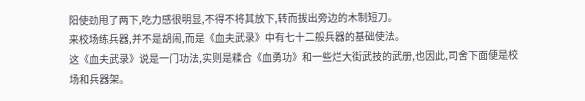阳使劲甩了两下,吃力感很明显,不得不将其放下,转而拔出旁边的木制短刀。
来校场练兵器,并不是胡闹,而是《血夫武录》中有七十二般兵器的基础使法。
这《血夫武录》说是一门功法,实则是糅合《血勇功》和一些烂大街武技的武册,也因此,司舍下面便是校场和兵器架。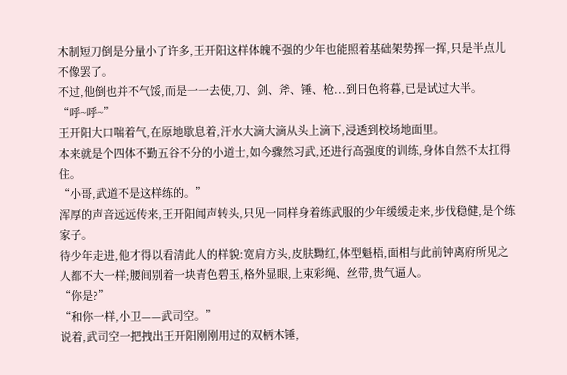木制短刀倒是分量小了许多,王开阳这样体魄不强的少年也能照着基础架势挥一挥,只是半点儿不像罢了。
不过,他倒也并不气馁,而是一一去使,刀、剑、斧、锤、枪...到日色将暮,已是试过大半。
“呼~呼~”
王开阳大口喘着气,在原地歇息着,汗水大滴大滴从头上滴下,浸透到校场地面里。
本来就是个四体不勤五谷不分的小道士,如今骤然习武,还进行高强度的训练,身体自然不太扛得住。
“小哥,武道不是这样练的。”
浑厚的声音远远传来,王开阳闻声转头,只见一同样身着练武服的少年缓缓走来,步伐稳健,是个练家子。
待少年走进,他才得以看清此人的样貌:宽肩方头,皮肤黝红,体型魁梧,面相与此前钟离府所见之人都不大一样;腰间别着一块青色碧玉,格外显眼,上束彩绳、丝带,贵气逼人。
“你是?”
“和你一样,小卫——武司空。”
说着,武司空一把拽出王开阳刚刚用过的双柄木锤,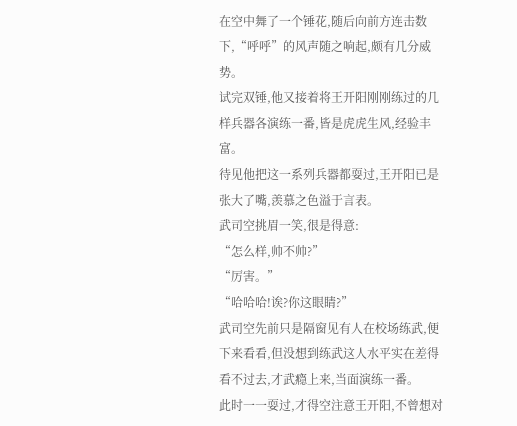在空中舞了一个锤花,随后向前方连击数下,“呼呼”的风声随之响起,颇有几分威势。
试完双锤,他又接着将王开阳刚刚练过的几样兵器各演练一番,皆是虎虎生风,经验丰富。
待见他把这一系列兵器都耍过,王开阳已是张大了嘴,羡慕之色溢于言表。
武司空挑眉一笑,很是得意:
“怎么样,帅不帅?”
“厉害。”
“哈哈哈!诶?你这眼睛?”
武司空先前只是隔窗见有人在校场练武,便下来看看,但没想到练武这人水平实在差得看不过去,才武瘾上来,当面演练一番。
此时一一耍过,才得空注意王开阳,不曾想对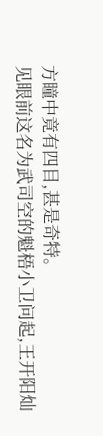方瞳中竟有四目,甚是奇特。
见眼前这名为武司空的魁梧小卫问起,王开阳灿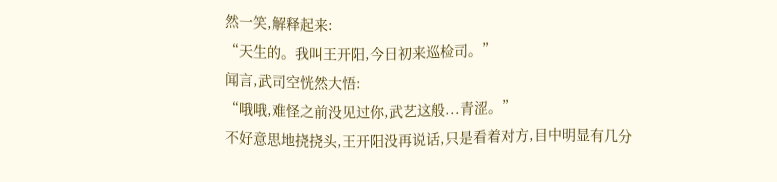然一笑,解释起来:
“天生的。我叫王开阳,今日初来巡检司。”
闻言,武司空恍然大悟:
“哦哦,难怪之前没见过你,武艺这般...青涩。”
不好意思地挠挠头,王开阳没再说话,只是看着对方,目中明显有几分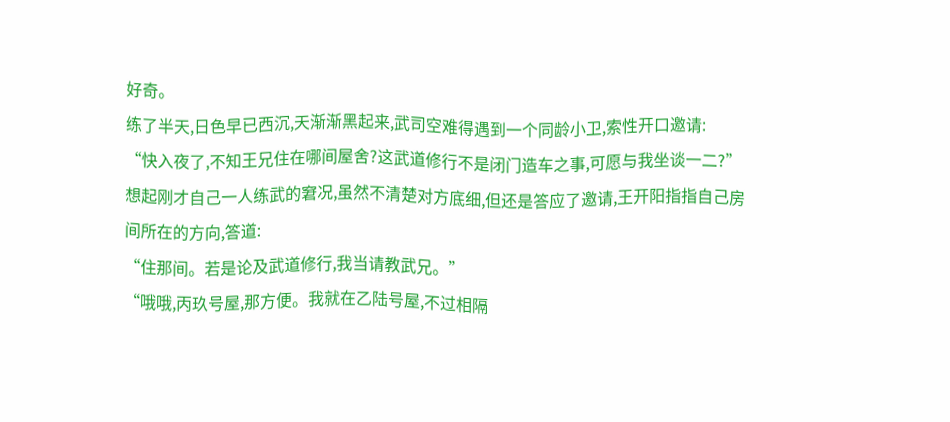好奇。
练了半天,日色早已西沉,天渐渐黑起来,武司空难得遇到一个同龄小卫,索性开口邀请:
“快入夜了,不知王兄住在哪间屋舍?这武道修行不是闭门造车之事,可愿与我坐谈一二?”
想起刚才自己一人练武的窘况,虽然不清楚对方底细,但还是答应了邀请,王开阳指指自己房间所在的方向,答道:
“住那间。若是论及武道修行,我当请教武兄。”
“哦哦,丙玖号屋,那方便。我就在乙陆号屋,不过相隔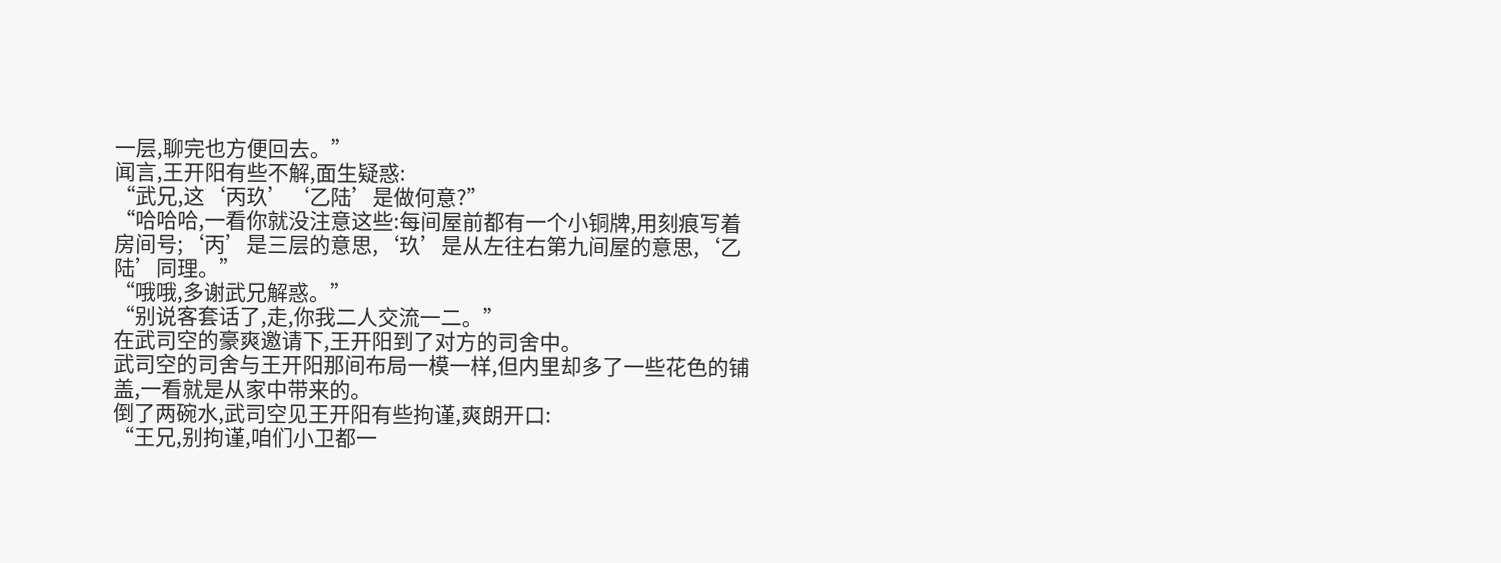一层,聊完也方便回去。”
闻言,王开阳有些不解,面生疑惑:
“武兄,这‘丙玖’‘乙陆’是做何意?”
“哈哈哈,一看你就没注意这些:每间屋前都有一个小铜牌,用刻痕写着房间号;‘丙’是三层的意思,‘玖’是从左往右第九间屋的意思,‘乙陆’同理。”
“哦哦,多谢武兄解惑。”
“别说客套话了,走,你我二人交流一二。”
在武司空的豪爽邀请下,王开阳到了对方的司舍中。
武司空的司舍与王开阳那间布局一模一样,但内里却多了一些花色的铺盖,一看就是从家中带来的。
倒了两碗水,武司空见王开阳有些拘谨,爽朗开口:
“王兄,别拘谨,咱们小卫都一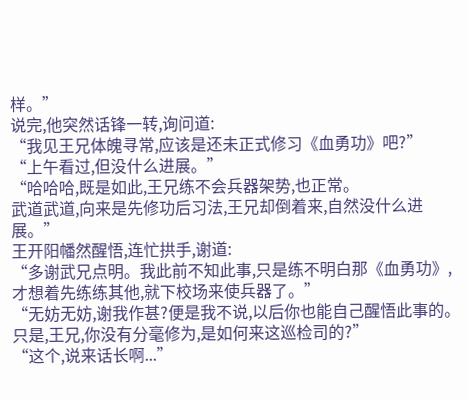样。”
说完,他突然话锋一转,询问道:
“我见王兄体魄寻常,应该是还未正式修习《血勇功》吧?”
“上午看过,但没什么进展。”
“哈哈哈,既是如此,王兄练不会兵器架势,也正常。
武道武道,向来是先修功后习法,王兄却倒着来,自然没什么进展。”
王开阳幡然醒悟,连忙拱手,谢道:
“多谢武兄点明。我此前不知此事,只是练不明白那《血勇功》,才想着先练练其他,就下校场来使兵器了。”
“无妨无妨,谢我作甚?便是我不说,以后你也能自己醒悟此事的。
只是,王兄,你没有分毫修为,是如何来这巡检司的?”
“这个,说来话长啊...”